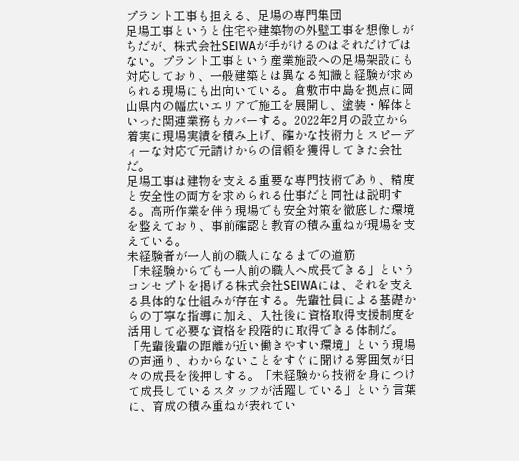プラント工事も担える、足場の専門集団
足場工事というと住宅や建築物の外壁工事を想像しがちだが、株式会社SEIWAが手がけるのはそれだけではない。プラント工事という産業施設への足場架設にも対応しており、一般建築とは異なる知識と経験が求められる現場にも出向いている。倉敷市中島を拠点に岡山県内の幅広いエリアで施工を展開し、塗装・解体といった関連業務もカバーする。2022年2月の設立から着実に現場実績を積み上げ、確かな技術力とスピーディーな対応で元請けからの信頼を獲得してきた会社だ。
足場工事は建物を支える重要な専門技術であり、精度と安全性の両方を求められる仕事だと同社は説明する。高所作業を伴う現場でも安全対策を徹底した環境を整えており、事前確認と教育の積み重ねが現場を支えている。
未経験者が一人前の職人になるまでの道筋
「未経験からでも一人前の職人へ成長できる」というコンセプトを掲げる株式会社SEIWAには、それを支える具体的な仕組みが存在する。先輩社員による基礎からの丁寧な指導に加え、入社後に資格取得支援制度を活用して必要な資格を段階的に取得できる体制だ。「先輩後輩の距離が近い働きやすい環境」という現場の声通り、わからないことをすぐに聞ける雰囲気が日々の成長を後押しする。「未経験から技術を身につけて成長しているスタッフが活躍している」という言葉に、育成の積み重ねが表れてい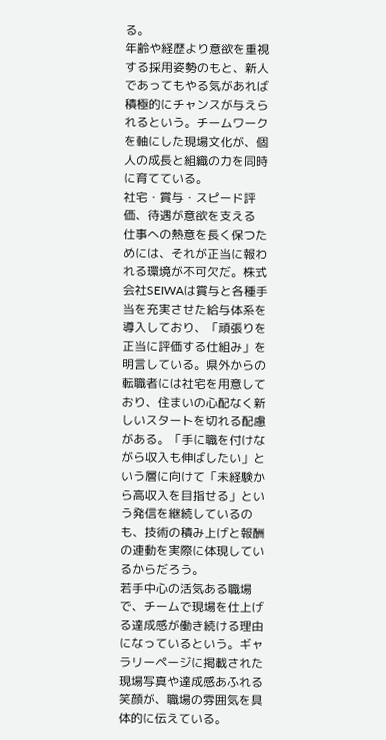る。
年齢や経歴より意欲を重視する採用姿勢のもと、新人であってもやる気があれば積極的にチャンスが与えられるという。チームワークを軸にした現場文化が、個人の成長と組織の力を同時に育てている。
社宅・賞与・スピード評価、待遇が意欲を支える
仕事への熱意を長く保つためには、それが正当に報われる環境が不可欠だ。株式会社SEIWAは賞与と各種手当を充実させた給与体系を導入しており、「頑張りを正当に評価する仕組み」を明言している。県外からの転職者には社宅を用意しており、住まいの心配なく新しいスタートを切れる配慮がある。「手に職を付けながら収入も伸ばしたい」という層に向けて「未経験から高収入を目指せる」という発信を継続しているのも、技術の積み上げと報酬の連動を実際に体現しているからだろう。
若手中心の活気ある職場で、チームで現場を仕上げる達成感が働き続ける理由になっているという。ギャラリーページに掲載された現場写真や達成感あふれる笑顔が、職場の雰囲気を具体的に伝えている。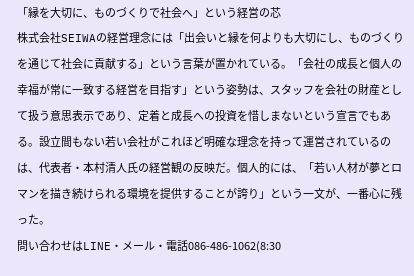「縁を大切に、ものづくりで社会へ」という経営の芯
株式会社SEIWAの経営理念には「出会いと縁を何よりも大切にし、ものづくりを通じて社会に貢献する」という言葉が置かれている。「会社の成長と個人の幸福が常に一致する経営を目指す」という姿勢は、スタッフを会社の財産として扱う意思表示であり、定着と成長への投資を惜しまないという宣言でもある。設立間もない若い会社がこれほど明確な理念を持って運営されているのは、代表者・本村清人氏の経営観の反映だ。個人的には、「若い人材が夢とロマンを描き続けられる環境を提供することが誇り」という一文が、一番心に残った。
問い合わせはLINE・メール・電話086-486-1062(8:30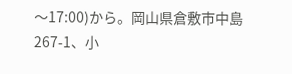〜17:00)から。岡山県倉敷市中島267-1、小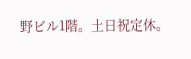野ビル1階。土日祝定休。